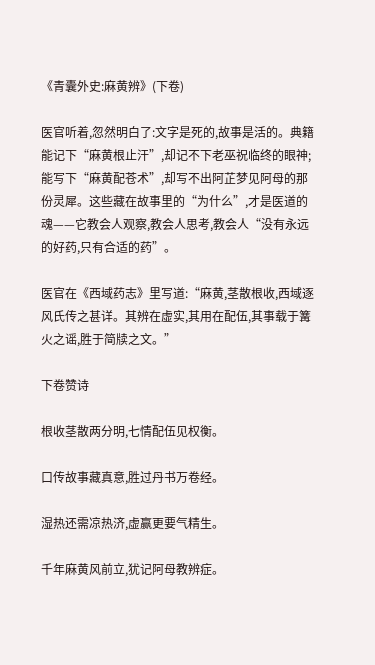《青囊外史:麻黄辨》(下卷)

医官听着,忽然明白了:文字是死的,故事是活的。典籍能记下“麻黄根止汗”,却记不下老巫祝临终的眼神;能写下“麻黄配苍术”,却写不出阿芷梦见阿母的那份灵犀。这些藏在故事里的“为什么”,才是医道的魂——它教会人观察,教会人思考,教会人“没有永远的好药,只有合适的药”。

医官在《西域药志》里写道:“麻黄,茎散根收,西域逐风氏传之甚详。其辨在虚实,其用在配伍,其事载于篝火之谣,胜于简牍之文。”

下卷赞诗

根收茎散两分明,七情配伍见权衡。

口传故事藏真意,胜过丹书万卷经。

湿热还需凉热济,虚赢更要气精生。

千年麻黄风前立,犹记阿母教辨症。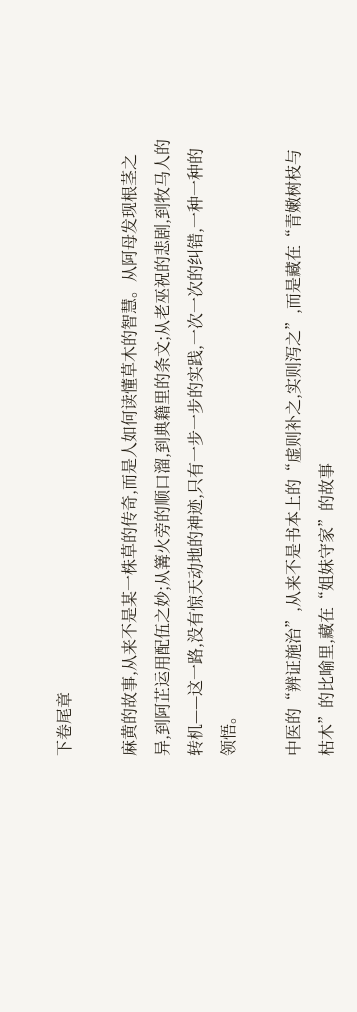下卷尾章

麻黄的故事,从来不是某一株草的传奇,而是人如何读懂草木的智慧。从阿母发现根茎之异,到阿芷运用配伍之妙;从篝火旁的顺口溜,到典籍里的条文;从老巫祝的悲剧,到牧马人的转机——这一路,没有惊天动地的神迹,只有一步一步的实践,一次一次的纠错,一种一种的领悟。

中医的“辨证施治”,从来不是书本上的“虚则补之,实则泻之”,而是藏在“青嫩树枝与枯木”的比喻里,藏在“姐妹守家”的故事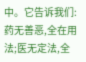中。它告诉我们:药无善恶,全在用法;医无定法,全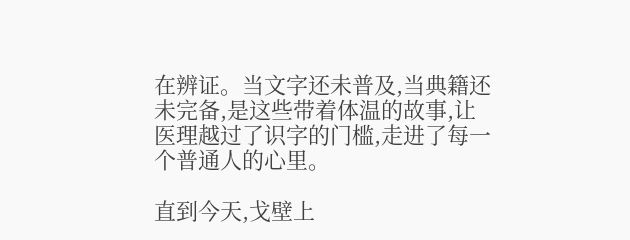在辨证。当文字还未普及,当典籍还未完备,是这些带着体温的故事,让医理越过了识字的门槛,走进了每一个普通人的心里。

直到今天,戈壁上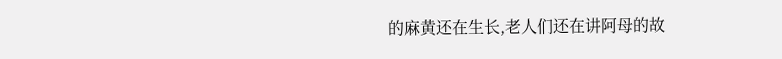的麻黄还在生长,老人们还在讲阿母的故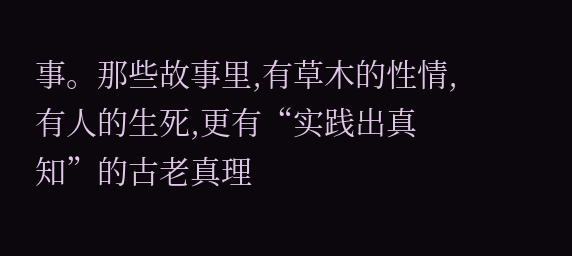事。那些故事里,有草木的性情,有人的生死,更有“实践出真知”的古老真理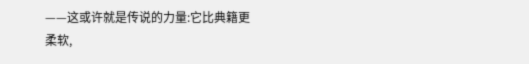——这或许就是传说的力量:它比典籍更柔软,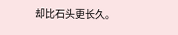却比石头更长久。